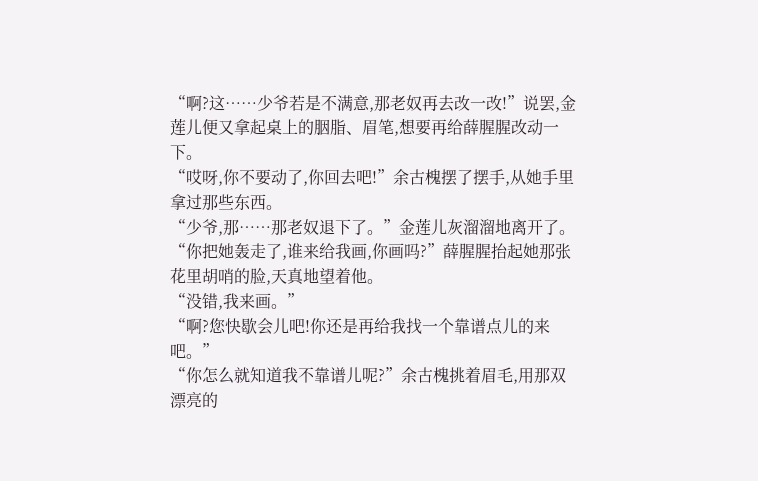“啊?这……少爷若是不满意,那老奴再去改一改!”说罢,金莲儿便又拿起桌上的胭脂、眉笔,想要再给薛腥腥改动一下。
“哎呀,你不要动了,你回去吧!”余古槐摆了摆手,从她手里拿过那些东西。
“少爷,那……那老奴退下了。”金莲儿灰溜溜地离开了。
“你把她轰走了,谁来给我画,你画吗?”薛腥腥抬起她那张花里胡哨的脸,天真地望着他。
“没错,我来画。”
“啊?您快歇会儿吧!你还是再给我找一个靠谱点儿的来吧。”
“你怎么就知道我不靠谱儿呢?”余古槐挑着眉毛,用那双漂亮的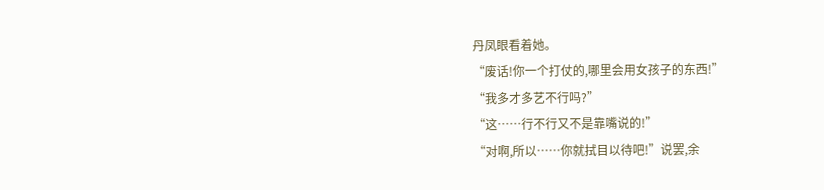丹凤眼看着她。
“废话!你一个打仗的,哪里会用女孩子的东西!”
“我多才多艺不行吗?”
“这……行不行又不是靠嘴说的!”
“对啊,所以……你就拭目以待吧!”说罢,余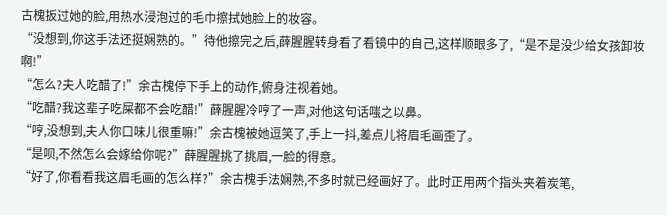古槐扳过她的脸,用热水浸泡过的毛巾擦拭她脸上的妆容。
“没想到,你这手法还挺娴熟的。”待他擦完之后,薛腥腥转身看了看镜中的自己,这样顺眼多了,“是不是没少给女孩卸妆啊!”
“怎么?夫人吃醋了!”余古槐停下手上的动作,俯身注视着她。
“吃醋?我这辈子吃屎都不会吃醋!”薛腥腥冷哼了一声,对他这句话嗤之以鼻。
“哼,没想到,夫人你口味儿很重嘛!”余古槐被她逗笑了,手上一抖,差点儿将眉毛画歪了。
“是呗,不然怎么会嫁给你呢?”薛腥腥挑了挑眉,一脸的得意。
“好了,你看看我这眉毛画的怎么样?”余古槐手法娴熟,不多时就已经画好了。此时正用两个指头夹着炭笔,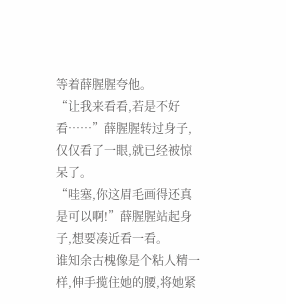等着薛腥腥夸他。
“让我来看看,若是不好看……”薛腥腥转过身子,仅仅看了一眼,就已经被惊呆了。
“哇塞,你这眉毛画得还真是可以啊!”薛腥腥站起身子,想要凑近看一看。
谁知余古槐像是个粘人精一样,伸手揽住她的腰,将她紧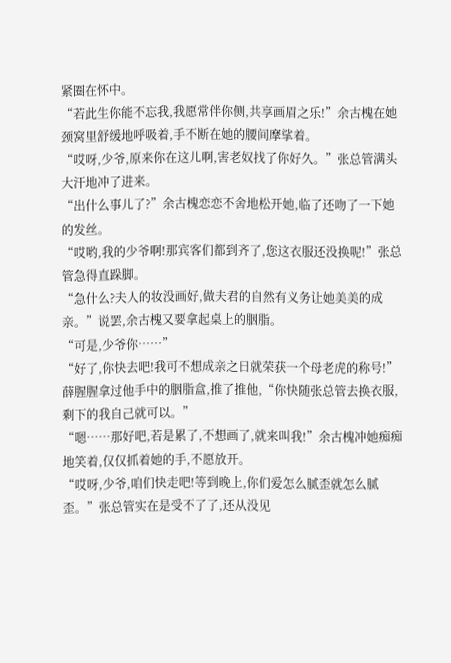紧圈在怀中。
“若此生你能不忘我,我愿常伴你侧,共享画眉之乐!”余古槐在她颈窝里舒缓地呼吸着,手不断在她的腰间摩挲着。
“哎呀,少爷,原来你在这儿啊,害老奴找了你好久。”张总管满头大汗地冲了进来。
“出什么事儿了?”余古槐恋恋不舍地松开她,临了还吻了一下她的发丝。
“哎哟,我的少爷啊!那宾客们都到齐了,您这衣服还没换呢!”张总管急得直跺脚。
“急什么?夫人的妆没画好,做夫君的自然有义务让她美美的成亲。”说罢,余古槐又要拿起桌上的胭脂。
“可是,少爷你……”
“好了,你快去吧!我可不想成亲之日就荣获一个母老虎的称号!”薛腥腥拿过他手中的胭脂盒,推了推他,“你快随张总管去换衣服,剩下的我自己就可以。”
“嗯……那好吧,若是累了,不想画了,就来叫我!”余古槐冲她痴痴地笑着,仅仅抓着她的手,不愿放开。
“哎呀,少爷,咱们快走吧!等到晚上,你们爱怎么腻歪就怎么腻歪。”张总管实在是受不了了,还从没见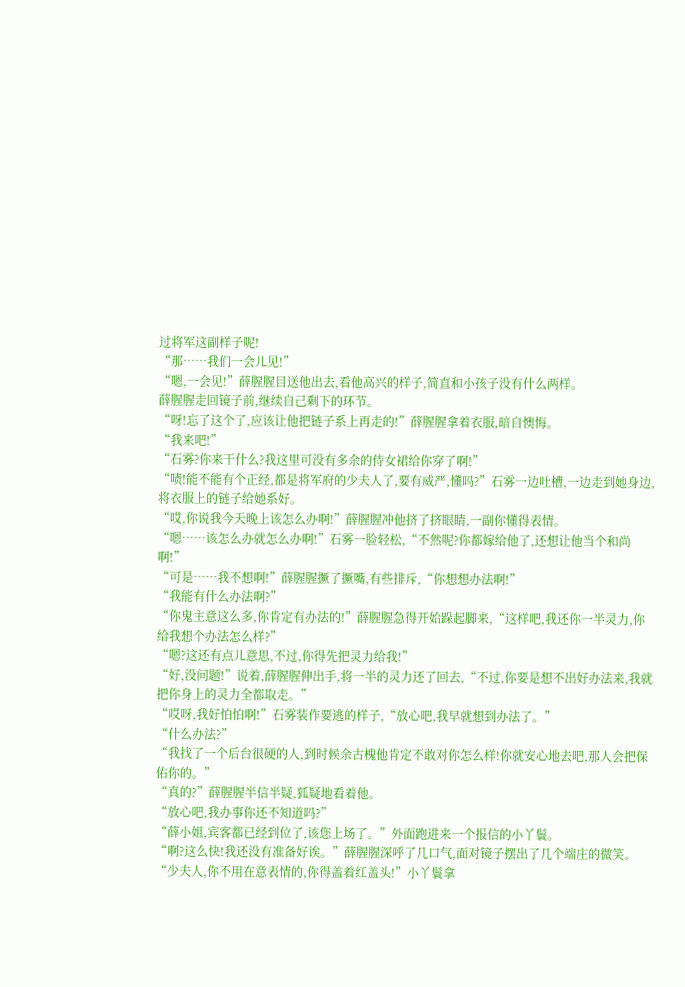过将军这副样子呢!
“那……我们一会儿见!”
“嗯,一会见!”薛腥腥目送他出去,看他高兴的样子,简直和小孩子没有什么两样。
薛腥腥走回镜子前,继续自己剩下的环节。
“呀!忘了这个了,应该让他把链子系上再走的!”薛腥腥拿着衣服,暗自懊悔。
“我来吧!”
“石雾?你来干什么?我这里可没有多余的侍女裙给你穿了啊!”
“啧!能不能有个正经,都是将军府的少夫人了,要有威严,懂吗?”石雾一边吐槽,一边走到她身边,将衣服上的链子给她系好。
“哎,你说我今天晚上该怎么办啊!”薛腥腥冲他挤了挤眼睛,一副你懂得表情。
“嗯……该怎么办就怎么办啊!”石雾一脸轻松,“不然呢?你都嫁给他了,还想让他当个和尚啊!”
“可是……我不想啊!”薛腥腥撅了撅嘴,有些排斥,“你想想办法啊!”
“我能有什么办法啊?”
“你鬼主意这么多,你肯定有办法的!”薛腥腥急得开始跺起脚来,“这样吧,我还你一半灵力,你给我想个办法怎么样?”
“嗯?这还有点儿意思,不过,你得先把灵力给我!”
“好,没问题!”说着,薛腥腥伸出手,将一半的灵力还了回去,“不过,你要是想不出好办法来,我就把你身上的灵力全都取走。”
“哎呀,我好怕怕啊!”石雾装作要逃的样子,“放心吧,我早就想到办法了。”
“什么办法?”
“我找了一个后台很硬的人,到时候余古槐他肯定不敢对你怎么样!你就安心地去吧,那人会把保佑你的。”
“真的?”薛腥腥半信半疑,狐疑地看着他。
“放心吧,我办事你还不知道吗?”
“薛小姐,宾客都已经到位了,该您上场了。”外面跑进来一个报信的小丫鬟。
“啊?这么快!我还没有准备好诶。”薛腥腥深呼了几口气,面对镜子摆出了几个端庄的微笑。
“少夫人,你不用在意表情的,你得盖着红盖头!”小丫鬟拿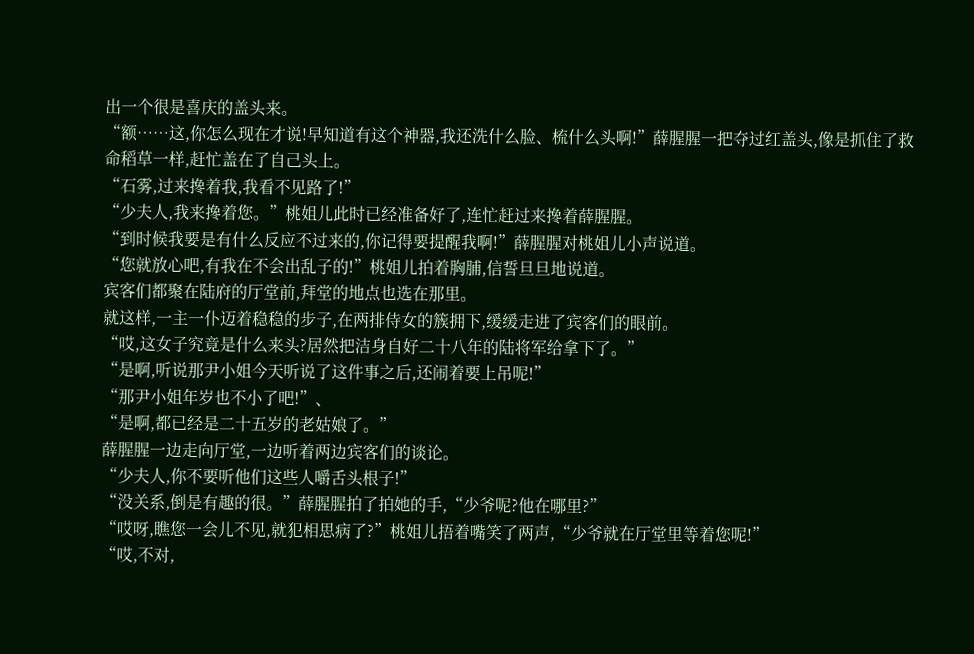出一个很是喜庆的盖头来。
“额……这,你怎么现在才说!早知道有这个神器,我还洗什么脸、梳什么头啊!”薛腥腥一把夺过红盖头,像是抓住了救命稻草一样,赶忙盖在了自己头上。
“石雾,过来搀着我,我看不见路了!”
“少夫人,我来搀着您。”桃姐儿此时已经准备好了,连忙赶过来搀着薛腥腥。
“到时候我要是有什么反应不过来的,你记得要提醒我啊!”薛腥腥对桃姐儿小声说道。
“您就放心吧,有我在不会出乱子的!”桃姐儿拍着胸脯,信誓旦旦地说道。
宾客们都聚在陆府的厅堂前,拜堂的地点也选在那里。
就这样,一主一仆迈着稳稳的步子,在两排侍女的簇拥下,缓缓走进了宾客们的眼前。
“哎,这女子究竟是什么来头?居然把洁身自好二十八年的陆将军给拿下了。”
“是啊,听说那尹小姐今天听说了这件事之后,还闹着要上吊呢!”
“那尹小姐年岁也不小了吧!”、
“是啊,都已经是二十五岁的老姑娘了。”
薛腥腥一边走向厅堂,一边听着两边宾客们的谈论。
“少夫人,你不要听他们这些人嚼舌头根子!”
“没关系,倒是有趣的很。”薛腥腥拍了拍她的手,“少爷呢?他在哪里?”
“哎呀,瞧您一会儿不见,就犯相思病了?”桃姐儿捂着嘴笑了两声,“少爷就在厅堂里等着您呢!”
“哎,不对,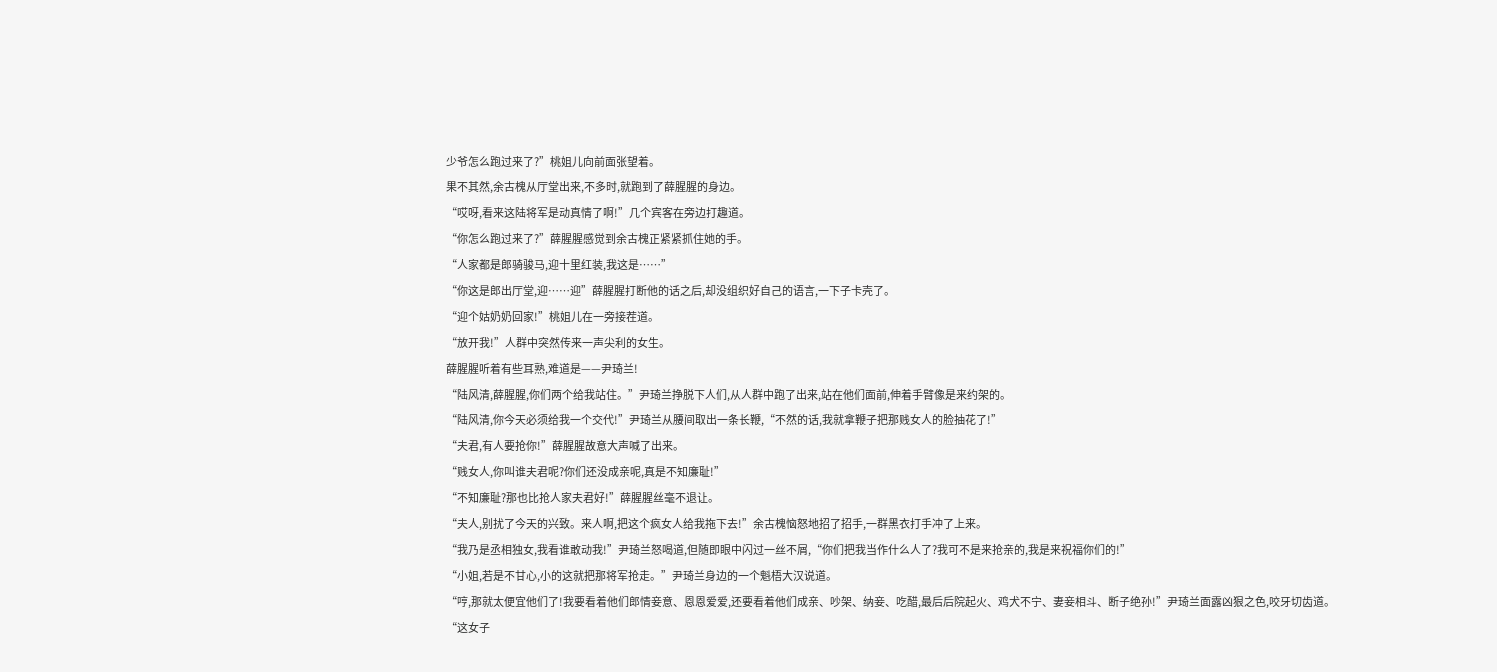少爷怎么跑过来了?”桃姐儿向前面张望着。
果不其然,余古槐从厅堂出来,不多时,就跑到了薛腥腥的身边。
“哎呀,看来这陆将军是动真情了啊!”几个宾客在旁边打趣道。
“你怎么跑过来了?”薛腥腥感觉到余古槐正紧紧抓住她的手。
“人家都是郎骑骏马,迎十里红装,我这是……”
“你这是郎出厅堂,迎……迎”薛腥腥打断他的话之后,却没组织好自己的语言,一下子卡壳了。
“迎个姑奶奶回家!”桃姐儿在一旁接茬道。
“放开我!”人群中突然传来一声尖利的女生。
薛腥腥听着有些耳熟,难道是——尹琦兰!
“陆风清,薛腥腥,你们两个给我站住。”尹琦兰挣脱下人们,从人群中跑了出来,站在他们面前,伸着手臂像是来约架的。
“陆风清,你今天必须给我一个交代!”尹琦兰从腰间取出一条长鞭,“不然的话,我就拿鞭子把那贱女人的脸抽花了!”
“夫君,有人要抢你!”薛腥腥故意大声喊了出来。
“贱女人,你叫谁夫君呢?你们还没成亲呢,真是不知廉耻!”
“不知廉耻?那也比抢人家夫君好!”薛腥腥丝毫不退让。
“夫人,别扰了今天的兴致。来人啊,把这个疯女人给我拖下去!”余古槐恼怒地招了招手,一群黑衣打手冲了上来。
“我乃是丞相独女,我看谁敢动我!”尹琦兰怒喝道,但随即眼中闪过一丝不屑,“你们把我当作什么人了?我可不是来抢亲的,我是来祝福你们的!”
“小姐,若是不甘心,小的这就把那将军抢走。”尹琦兰身边的一个魁梧大汉说道。
“哼,那就太便宜他们了!我要看着他们郎情妾意、恩恩爱爱,还要看着他们成亲、吵架、纳妾、吃醋,最后后院起火、鸡犬不宁、妻妾相斗、断子绝孙!”尹琦兰面露凶狠之色,咬牙切齿道。
“这女子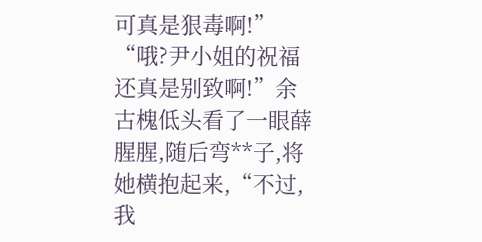可真是狠毒啊!”
“哦?尹小姐的祝福还真是别致啊!”余古槐低头看了一眼薛腥腥,随后弯**子,将她横抱起来,“不过,我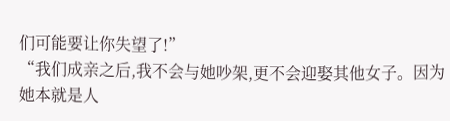们可能要让你失望了!”
“我们成亲之后,我不会与她吵架,更不会迎娶其他女子。因为她本就是人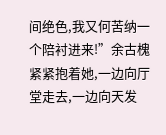间绝色,我又何苦纳一个陪衬进来!”余古槐紧紧抱着她,一边向厅堂走去,一边向天发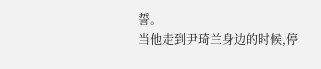誓。
当他走到尹琦兰身边的时候,停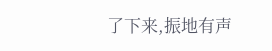了下来,振地有声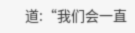道:“我们会一直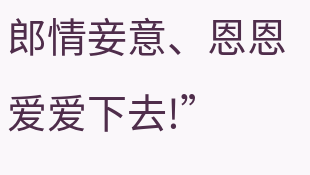郎情妾意、恩恩爱爱下去!”